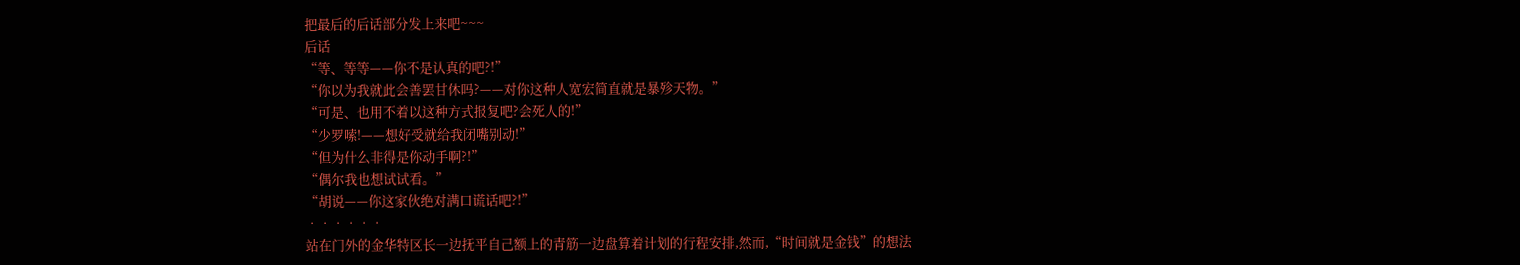把最后的后话部分发上来吧~~~
后话
“等、等等——你不是认真的吧?!”
“你以为我就此会善罢甘休吗?——对你这种人宽宏简直就是暴殄天物。”
“可是、也用不着以这种方式报复吧?会死人的!”
“少罗嗦!——想好受就给我闭嘴别动!”
“但为什么非得是你动手啊?!”
“偶尔我也想试试看。”
“胡说——你这家伙绝对满口谎话吧?!”
••••••
站在门外的金华特区长一边抚平自己额上的青筋一边盘算着计划的行程安排,然而,“时间就是金钱”的想法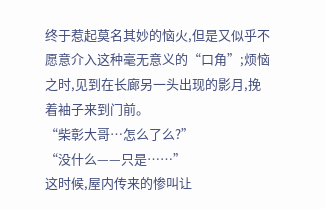终于惹起莫名其妙的恼火,但是又似乎不愿意介入这种毫无意义的“口角”;烦恼之时,见到在长廊另一头出现的影月,挽着袖子来到门前。
“柴彰大哥…怎么了么?”
“没什么——只是……”
这时候,屋内传来的惨叫让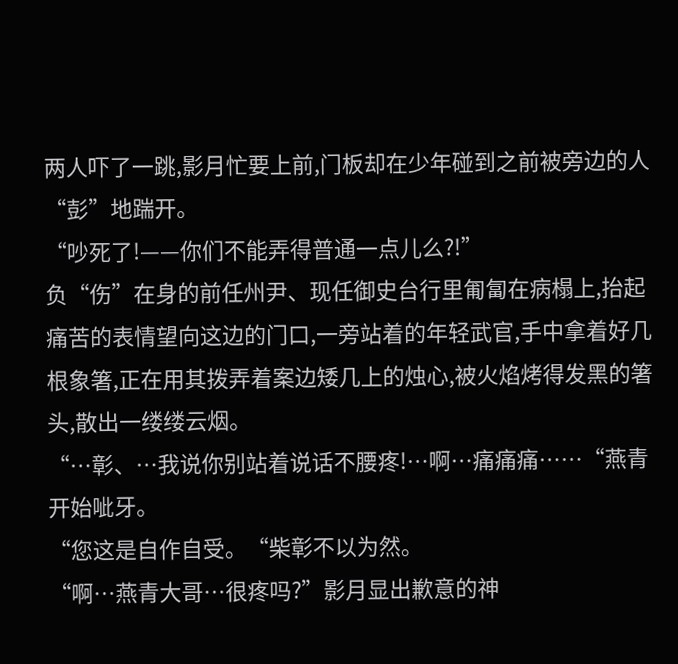两人吓了一跳,影月忙要上前,门板却在少年碰到之前被旁边的人“彭”地踹开。
“吵死了!——你们不能弄得普通一点儿么?!”
负“伤”在身的前任州尹、现任御史台行里匍匐在病榻上,抬起痛苦的表情望向这边的门口,一旁站着的年轻武官,手中拿着好几根象箸,正在用其拨弄着案边矮几上的烛心,被火焰烤得发黑的箸头,散出一缕缕云烟。
“…彰、…我说你别站着说话不腰疼!…啊…痛痛痛……“燕青开始呲牙。
“您这是自作自受。“柴彰不以为然。
“啊…燕青大哥…很疼吗?”影月显出歉意的神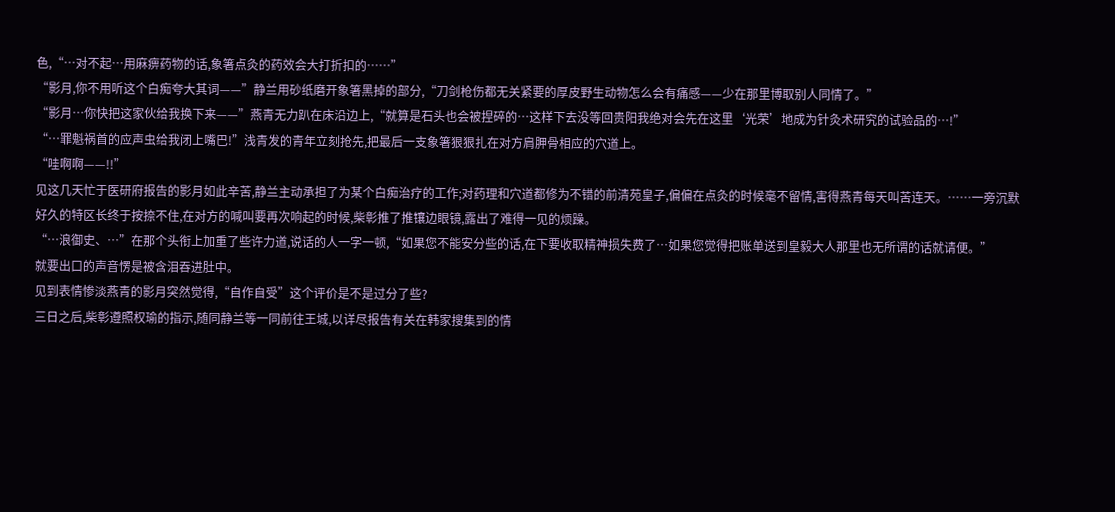色,“…对不起…用麻痹药物的话,象箸点灸的药效会大打折扣的……”
“影月,你不用听这个白痴夸大其词——”静兰用砂纸磨开象箸黑掉的部分,“刀剑枪伤都无关紧要的厚皮野生动物怎么会有痛感——少在那里博取别人同情了。”
“影月…你快把这家伙给我换下来——”燕青无力趴在床沿边上,“就算是石头也会被捏碎的…这样下去没等回贵阳我绝对会先在这里‘光荣’地成为针灸术研究的试验品的…!”
“…罪魁祸首的应声虫给我闭上嘴巴!”浅青发的青年立刻抢先,把最后一支象箸狠狠扎在对方肩胛骨相应的穴道上。
“哇啊啊——!!”
见这几天忙于医研府报告的影月如此辛苦,静兰主动承担了为某个白痴治疗的工作;对药理和穴道都修为不错的前清苑皇子,偏偏在点灸的时候毫不留情,害得燕青每天叫苦连天。……一旁沉默好久的特区长终于按捺不住,在对方的喊叫要再次响起的时候,柴彰推了推镶边眼镜,露出了难得一见的烦躁。
“…浪御史、…”在那个头衔上加重了些许力道,说话的人一字一顿,“如果您不能安分些的话,在下要收取精神损失费了…如果您觉得把账单送到皇毅大人那里也无所谓的话就请便。”
就要出口的声音愣是被含泪吞进肚中。
见到表情惨淡燕青的影月突然觉得,“自作自受”这个评价是不是过分了些?
三日之后,柴彰遵照权瑜的指示,随同静兰等一同前往王城,以详尽报告有关在韩家搜集到的情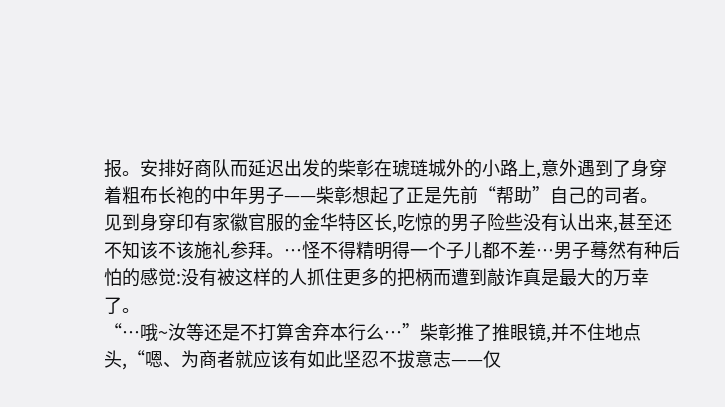报。安排好商队而延迟出发的柴彰在琥琏城外的小路上,意外遇到了身穿着粗布长袍的中年男子——柴彰想起了正是先前“帮助”自己的司者。
见到身穿印有家徽官服的金华特区长,吃惊的男子险些没有认出来,甚至还不知该不该施礼参拜。…怪不得精明得一个子儿都不差…男子蓦然有种后怕的感觉:没有被这样的人抓住更多的把柄而遭到敲诈真是最大的万幸了。
“…哦~汝等还是不打算舍弃本行么…”柴彰推了推眼镜,并不住地点头,“嗯、为商者就应该有如此坚忍不拔意志——仅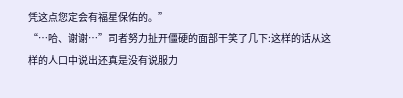凭这点您定会有福星保佑的。”
“…哈、谢谢…”司者努力扯开僵硬的面部干笑了几下:这样的话从这样的人口中说出还真是没有说服力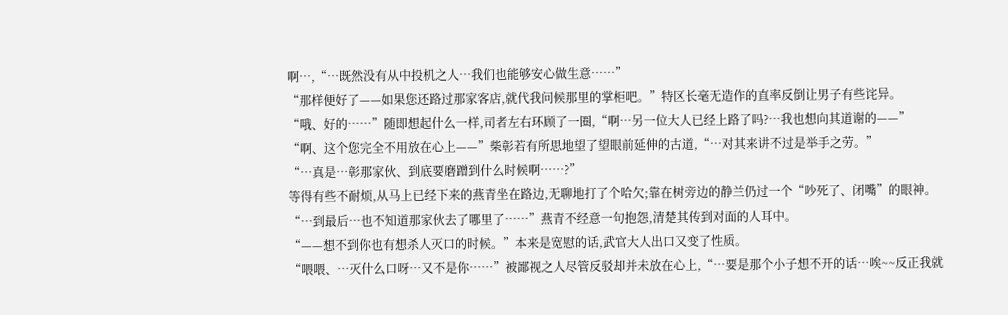啊…,“…既然没有从中投机之人…我们也能够安心做生意……”
“那样便好了——如果您还路过那家客店,就代我问候那里的掌柜吧。”特区长毫无造作的直率反倒让男子有些诧异。
“哦、好的……”随即想起什么一样,司者左右环顾了一圈,“啊…另一位大人已经上路了吗?…我也想向其道谢的——”
“啊、这个您完全不用放在心上——”柴彰若有所思地望了望眼前延伸的古道,“…对其来讲不过是举手之劳。”
“…真是…彰那家伙、到底要磨蹭到什么时候啊……?”
等得有些不耐烦,从马上已经下来的燕青坐在路边,无聊地打了个哈欠;靠在树旁边的静兰仍过一个“吵死了、闭嘴”的眼神。
“…到最后…也不知道那家伙去了哪里了……”燕青不经意一句抱怨,清楚其传到对面的人耳中。
“——想不到你也有想杀人灭口的时候。”本来是宽慰的话,武官大人出口又变了性质。
“喂喂、…灭什么口呀…又不是你……”被鄙视之人尽管反驳却并未放在心上,“…要是那个小子想不开的话…唉~~反正我就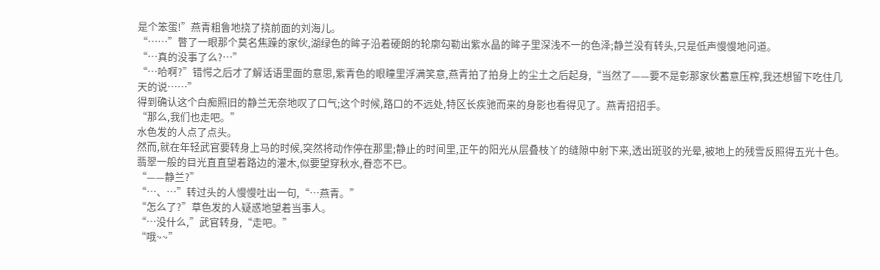是个笨蛋!”燕青粗鲁地挠了挠前面的刘海儿。
“……”瞥了一眼那个莫名焦躁的家伙,湖绿色的眸子沿着硬朗的轮廓勾勒出紫水晶的眸子里深浅不一的色泽;静兰没有转头,只是低声慢慢地问道。
“…真的没事了么?…”
“…哈啊?”错愕之后才了解话语里面的意思,紫青色的眼瞳里浮满笑意,燕青拍了拍身上的尘土之后起身,“当然了——要不是彰那家伙蓄意压榨,我还想留下吃住几天的说……”
得到确认这个白痴照旧的静兰无奈地叹了口气;这个时候,路口的不远处,特区长疾驰而来的身影也看得见了。燕青招招手。
“那么,我们也走吧。”
水色发的人点了点头。
然而,就在年轻武官要转身上马的时候,突然将动作停在那里;静止的时间里,正午的阳光从层叠枝丫的缝隙中射下来,透出斑驳的光晕,被地上的残雪反照得五光十色。翡翠一般的目光直直望着路边的灌木,似要望穿秋水,眷恋不已。
“——静兰?”
“…、…”转过头的人慢慢吐出一句,“…燕青。”
“怎么了?”草色发的人疑惑地望着当事人。
“…没什么,”武官转身,“走吧。”
“哦~~”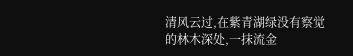清风云过,在紫青湖绿没有察觉的林木深处,一抹流金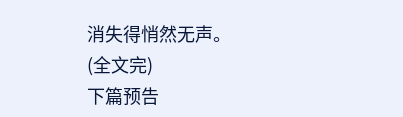消失得悄然无声。
(全文完)
下篇预告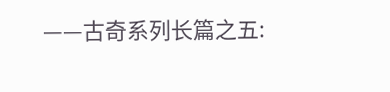——古奇系列长篇之五: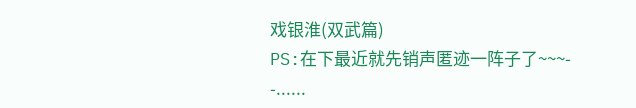戏银淮(双武篇)
PS:在下最近就先销声匿迹一阵子了~~~- -......